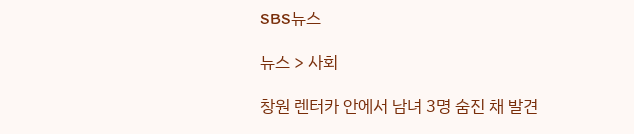SBS뉴스

뉴스 > 사회

창원 렌터카 안에서 남녀 3명 숨진 채 발견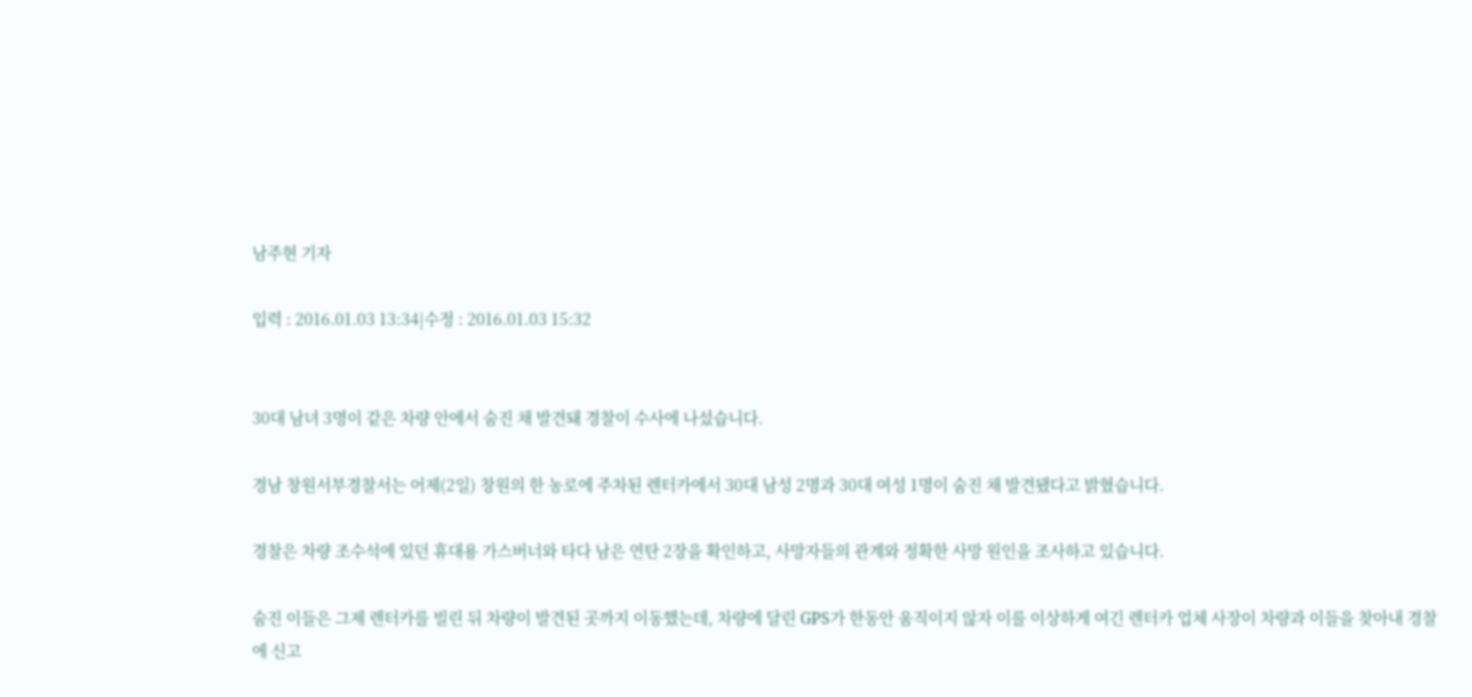남주현 기자

입력 : 2016.01.03 13:34|수정 : 2016.01.03 15:32


30대 남녀 3명이 같은 차량 안에서 숨진 채 발견돼 경찰이 수사에 나섰습니다.

경남 창원서부경찰서는 어제(2일) 창원의 한 농로에 주차된 렌터카에서 30대 남성 2명과 30대 여성 1명이 숨진 채 발견됐다고 밝혔습니다.

경찰은 차량 조수석에 있던 휴대용 가스버너와 타다 남은 연탄 2장을 확인하고, 사망자들의 관계와 정확한 사망 원인을 조사하고 있습니다.

숨진 이들은 그제 렌터카를 빌린 뒤 차량이 발견된 곳까지 이동했는데, 차량에 달린 GPS가 한동안 움직이지 않자 이를 이상하게 여긴 렌터카 업체 사장이 차량과 이들을 찾아내 경찰에 신고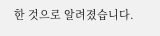한 것으로 알려졌습니다.